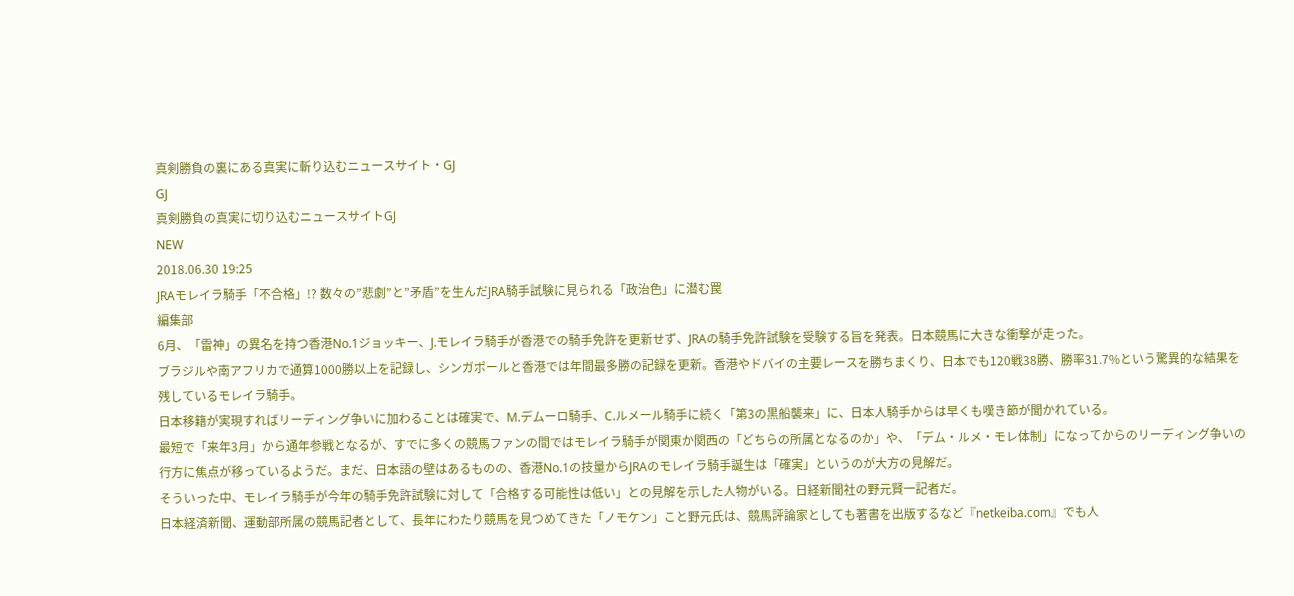真剣勝負の裏にある真実に斬り込むニュースサイト・GJ
GJ
真剣勝負の真実に切り込むニュースサイトGJ
NEW
2018.06.30 19:25
JRAモレイラ騎手「不合格」!? 数々の”悲劇”と”矛盾”を生んだJRA騎手試験に見られる「政治色」に潜む罠
編集部
6月、「雷神」の異名を持つ香港No.1ジョッキー、J.モレイラ騎手が香港での騎手免許を更新せず、JRAの騎手免許試験を受験する旨を発表。日本競馬に大きな衝撃が走った。
ブラジルや南アフリカで通算1000勝以上を記録し、シンガポールと香港では年間最多勝の記録を更新。香港やドバイの主要レースを勝ちまくり、日本でも120戦38勝、勝率31.7%という驚異的な結果を残しているモレイラ騎手。
日本移籍が実現すればリーディング争いに加わることは確実で、M.デムーロ騎手、C.ルメール騎手に続く「第3の黒船襲来」に、日本人騎手からは早くも嘆き節が聞かれている。
最短で「来年3月」から通年参戦となるが、すでに多くの競馬ファンの間ではモレイラ騎手が関東か関西の「どちらの所属となるのか」や、「デム・ルメ・モレ体制」になってからのリーディング争いの行方に焦点が移っているようだ。まだ、日本語の壁はあるものの、香港No.1の技量からJRAのモレイラ騎手誕生は「確実」というのが大方の見解だ。
そういった中、モレイラ騎手が今年の騎手免許試験に対して「合格する可能性は低い」との見解を示した人物がいる。日経新聞社の野元賢一記者だ。
日本経済新聞、運動部所属の競馬記者として、長年にわたり競馬を見つめてきた「ノモケン」こと野元氏は、競馬評論家としても著書を出版するなど『netkeiba.com』でも人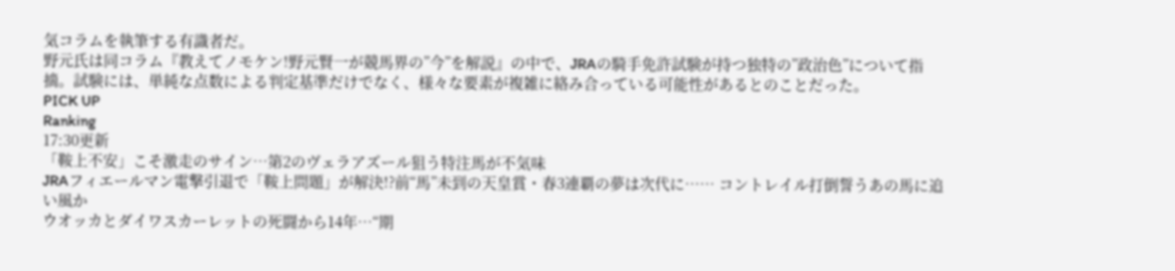気コラムを執筆する有識者だ。
野元氏は同コラム『教えてノモケン!野元賢一が競馬界の”今”を解説』の中で、JRAの騎手免許試験が持つ独特の”政治色”について指摘。試験には、単純な点数による判定基準だけでなく、様々な要素が複雑に絡み合っている可能性があるとのことだった。
PICK UP
Ranking
17:30更新
「鞍上不安」こそ激走のサイン…第2のヴェラアズール狙う特注馬が不気味
JRAフィエールマン電撃引退で「鞍上問題」が解決!?前“馬”未到の天皇賞・春3連覇の夢は次代に…… コントレイル打倒誓うあの馬に追い風か
ウオッカとダイワスカーレットの死闘から14年…“期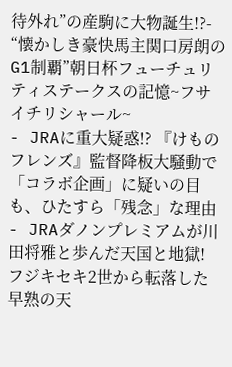待外れ”の産駒に大物誕生!?- “懐かしき豪快馬主関口房朗のG1制覇”朝日杯フューチュリティステークスの記憶~フサイチリシャール~
- JRAに重大疑惑!? 『けものフレンズ』監督降板大騒動で「コラボ企画」に疑いの目も、ひたすら「残念」な理由
- JRAダノンプレミアムが川田将雅と歩んだ天国と地獄! フジキセキ2世から転落した早熟の天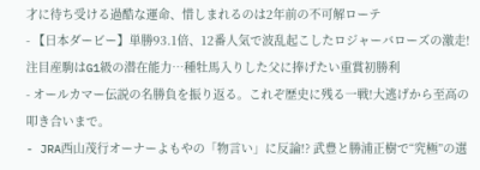才に待ち受ける過酷な運命、惜しまれるのは2年前の不可解ローテ
- 【日本ダービー】単勝93.1倍、12番人気で波乱起こしたロジャーバローズの激走!注目産駒はG1級の潜在能力…種牡馬入りした父に捧げたい重賞初勝利
- オールカマー伝説の名勝負を振り返る。これぞ歴史に残る一戦!大逃げから至高の叩き合いまで。
- JRA西山茂行オーナーよもやの「物言い」に反論!? 武豊と勝浦正樹で“究極”の選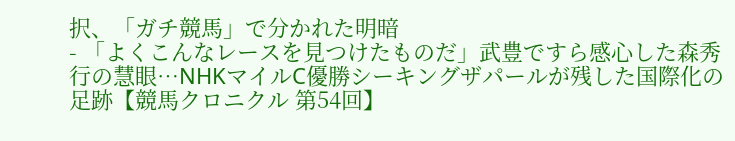択、「ガチ競馬」で分かれた明暗
- 「よくこんなレースを見つけたものだ」武豊ですら感心した森秀行の慧眼…NHKマイルC優勝シーキングザパールが残した国際化の足跡【競馬クロニクル 第54回】